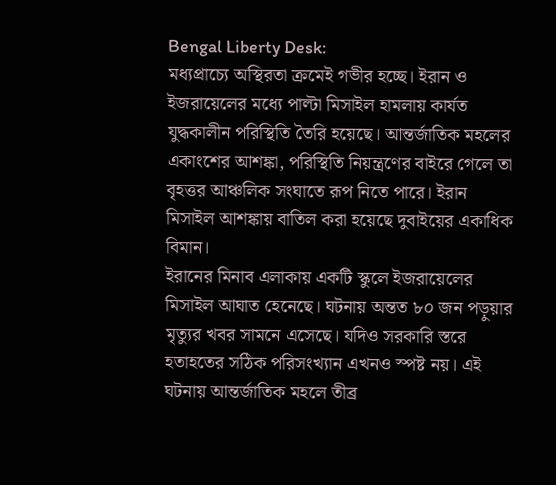Bengal Liberty Desk:
মধ্যপ্রাচ্যে অস্থিরতা ক্রমেই গভীর হচ্ছে। ইরান ও ইজরায়েলের মধ্যে পাল্টা মিসাইল হামলায় কার্যত যুদ্ধকালীন পরিস্থিতি তৈরি হয়েছে। আন্তর্জাতিক মহলের একাংশের আশঙ্কা, পরিস্থিতি নিয়ন্ত্রণের বাইরে গেলে তা বৃহত্তর আঞ্চলিক সংঘাতে রূপ নিতে পারে। ইরান মিসাইল আশঙ্কায় বাতিল করা হয়েছে দুবাইয়ের একাধিক বিমান।
ইরানের মিনাব এলাকায় একটি স্কুলে ইজরায়েলের মিসাইল আঘাত হেনেছে। ঘটনায় অন্তত ৮০ জন পড়ুয়ার মৃত্যুর খবর সামনে এসেছে। যদিও সরকারি স্তরে হতাহতের সঠিক পরিসংখ্যান এখনও স্পষ্ট নয়। এই ঘটনায় আন্তর্জাতিক মহলে তীব্র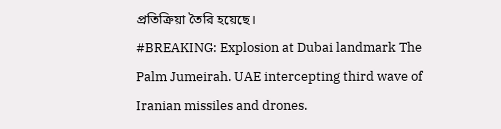প্রতিক্রিয়া তৈরি হয়েছে।
#BREAKING: Explosion at Dubai landmark The Palm Jumeirah. UAE intercepting third wave of Iranian missiles and drones.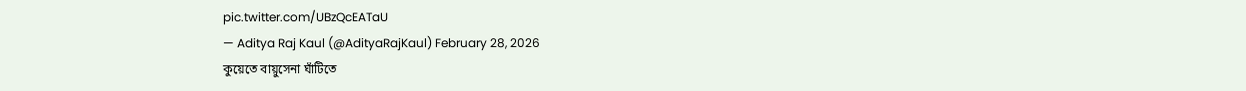pic.twitter.com/UBzQcEATaU
— Aditya Raj Kaul (@AdityaRajKaul) February 28, 2026
কুয়েতে বায়ুসেনা ঘাঁটিতে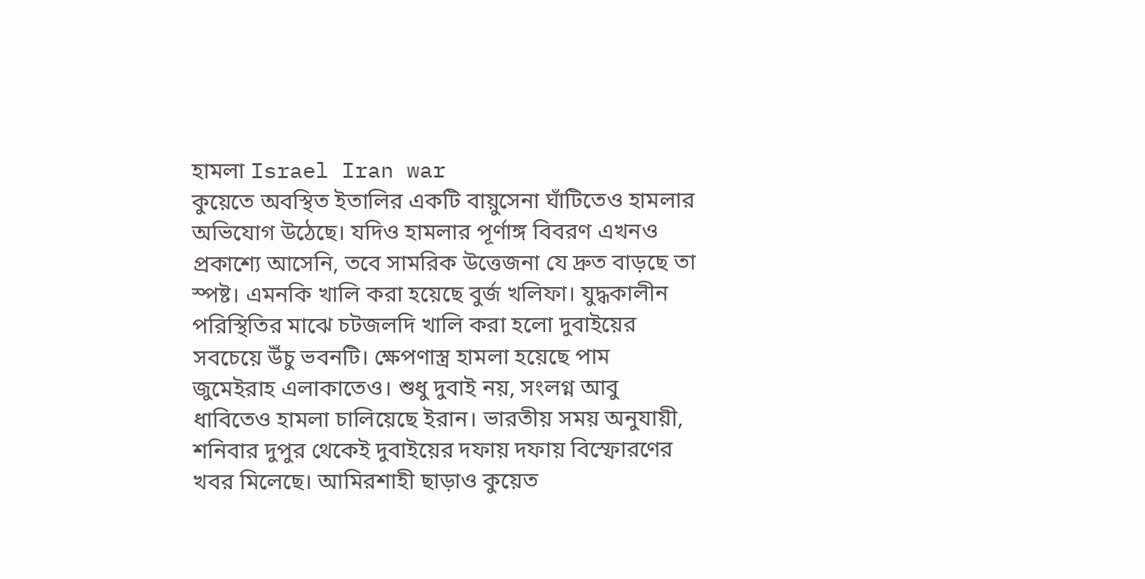হামলা Israel Iran war
কুয়েতে অবস্থিত ইতালির একটি বায়ুসেনা ঘাঁটিতেও হামলার অভিযোগ উঠেছে। যদিও হামলার পূর্ণাঙ্গ বিবরণ এখনও প্রকাশ্যে আসেনি, তবে সামরিক উত্তেজনা যে দ্রুত বাড়ছে তা স্পষ্ট। এমনকি খালি করা হয়েছে বুর্জ খলিফা। যুদ্ধকালীন পরিস্থিতির মাঝে চটজলদি খালি করা হলো দুবাইয়ের সবচেয়ে উঁচু ভবনটি। ক্ষেপণাস্ত্র হামলা হয়েছে পাম জুমেইরাহ এলাকাতেও। শুধু দুবাই নয়, সংলগ্ন আবু ধাবিতেও হামলা চালিয়েছে ইরান। ভারতীয় সময় অনুযায়ী, শনিবার দুপুর থেকেই দুবাইয়ের দফায় দফায় বিস্ফোরণের খবর মিলেছে। আমিরশাহী ছাড়াও কুয়েত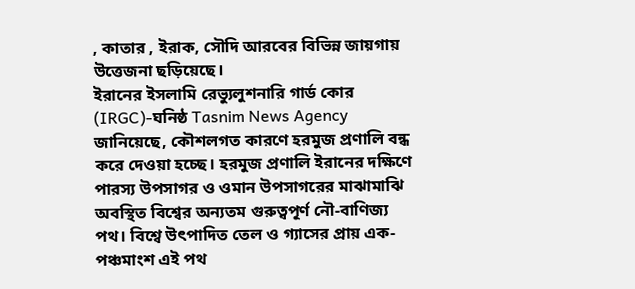, কাতার , ইরাক, সৌদি আরবের বিভিন্ন জায়গায় উত্তেজনা ছড়িয়েছে।
ইরানের ইসলামি রেভ্যুলুশনারি গার্ড কোর (IRGC)-ঘনিষ্ঠ Tasnim News Agency জানিয়েছে, কৌশলগত কারণে হরমুজ প্রণালি বন্ধ করে দেওয়া হচ্ছে। হরমুজ প্রণালি ইরানের দক্ষিণে পারস্য উপসাগর ও ওমান উপসাগরের মাঝামাঝি অবস্থিত বিশ্বের অন্যতম গুরুত্বপূর্ণ নৌ-বাণিজ্য পথ। বিশ্বে উৎপাদিত তেল ও গ্যাসের প্রায় এক-পঞ্চমাংশ এই পথ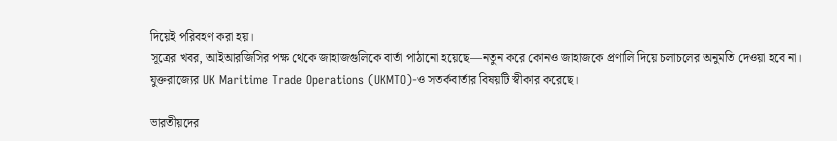দিয়েই পরিবহণ করা হয়।
সূত্রের খবর, আইআরজিসির পক্ষ থেকে জাহাজগুলিকে বার্তা পাঠানো হয়েছে—নতুন করে কোনও জাহাজকে প্রণালি দিয়ে চলাচলের অনুমতি দেওয়া হবে না। যুক্তরাজ্যের UK Maritime Trade Operations (UKMTO)-ও সতর্কবার্তার বিষয়টি স্বীকার করেছে।

ভারতীয়দের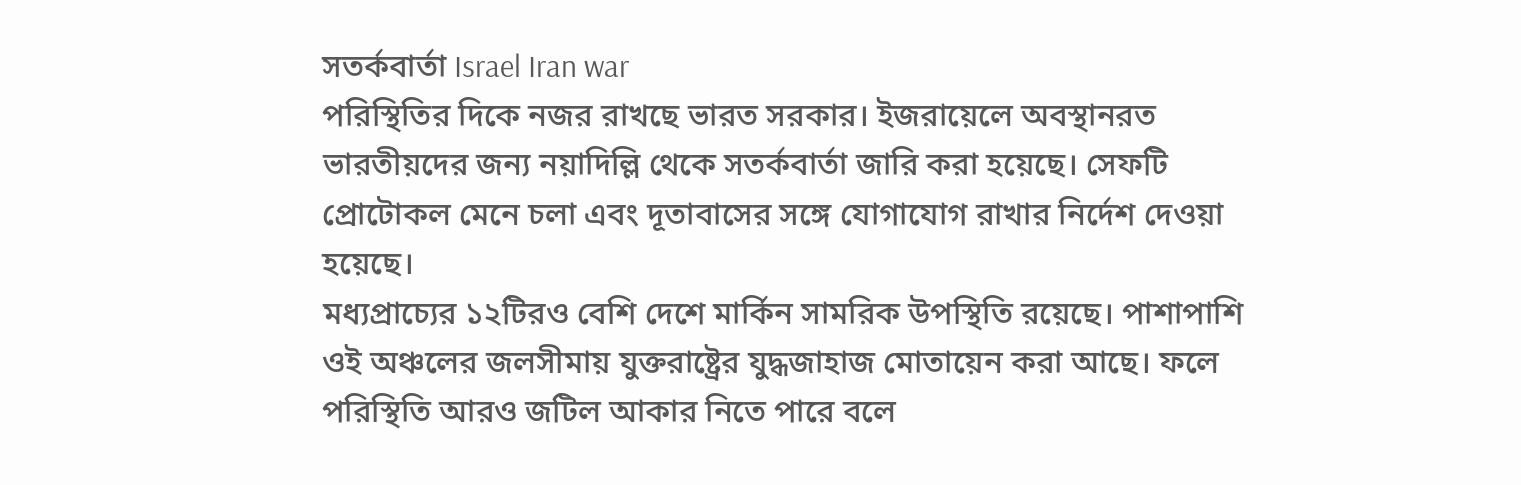সতর্কবার্তা Israel Iran war
পরিস্থিতির দিকে নজর রাখছে ভারত সরকার। ইজরায়েলে অবস্থানরত ভারতীয়দের জন্য নয়াদিল্লি থেকে সতর্কবার্তা জারি করা হয়েছে। সেফটি প্রোটোকল মেনে চলা এবং দূতাবাসের সঙ্গে যোগাযোগ রাখার নির্দেশ দেওয়া হয়েছে।
মধ্যপ্রাচ্যের ১২টিরও বেশি দেশে মার্কিন সামরিক উপস্থিতি রয়েছে। পাশাপাশি ওই অঞ্চলের জলসীমায় যুক্তরাষ্ট্রের যুদ্ধজাহাজ মোতায়েন করা আছে। ফলে পরিস্থিতি আরও জটিল আকার নিতে পারে বলে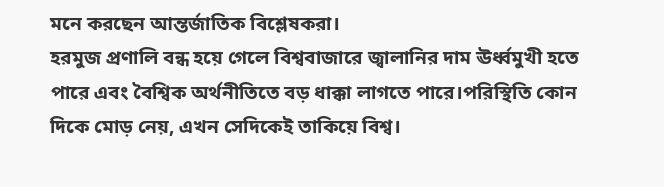মনে করছেন আন্তর্জাতিক বিশ্লেষকরা।
হরমুজ প্রণালি বন্ধ হয়ে গেলে বিশ্ববাজারে জ্বালানির দাম ঊর্ধ্বমুখী হতে পারে এবং বৈশ্বিক অর্থনীতিতে বড় ধাক্কা লাগতে পারে।পরিস্থিতি কোন দিকে মোড় নেয়, এখন সেদিকেই তাকিয়ে বিশ্ব।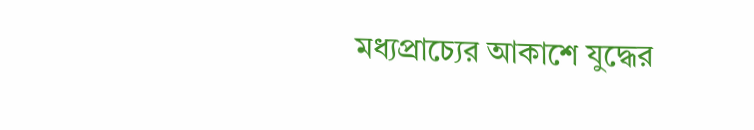মধ্যপ্রাচ্যের আকাশে যুদ্ধের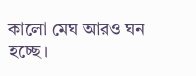কালো মেঘ আরও ঘন হচ্ছে।